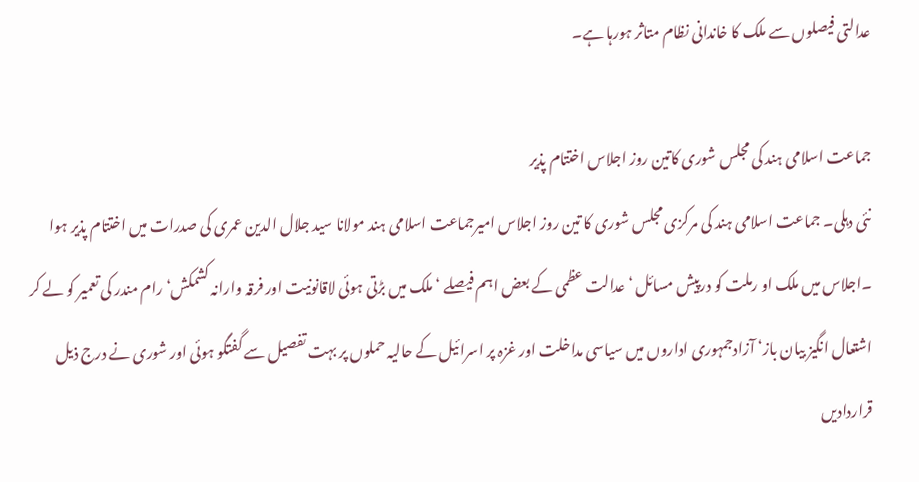عدالتی فیصلوں سے ملک کا خاندانی نظام متاثر ہورہا ہے۔

جماعت اسلامی ہند کی مجلس شوری کاتین روز اجلاس اختتام پذیر
نئی دہلی۔ جماعت اسلامی ہند کی مرکزی مجلس شوری کا تین روز اجلاس امیرجماعت اسلامی ہند مولانا سید جلال الدین عمری کی صدرات میں اختتام پذیر ہوا ۔اجلاس میں ملک او رملت کو درپیش مسائل ‘ عدالت عظمی کے بعض اہم فیصلے ‘ ملک میں بڑتی ہوئی لاقانونیت اور فرقہ وارانہ کشمکش‘ رام مندر کی تعمیر کو لے کر اشتعال انگیز بیان باز‘ آزادجمہوری اداروں میں سیاسی مداخلت اور غزہ پر اسرائیل کے حالیہ حملوں پر بہت تفصیل سے گفتگو ہوئی اور شوری نے درج ذیل قراردادیں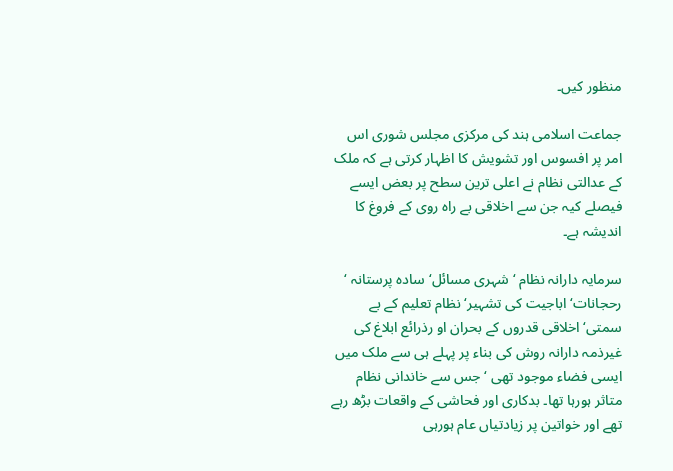منظور کیں۔

جماعت اسلامی ہند کی مرکزی مجلس شوری اس امر پر افسوس اور تشویش کا اظہار کرتی ہے کہ ملک کے عدالتی نظام نے اعلی ترین سطح پر بعض ایسے فیصلے کیہ جن سے اخلاقی بے راہ روی کے فروغ کا اندیشہ ہے۔

سرمایہ دارانہ نظام ‘ شہری مسائل‘ سادہ پرستانہ ‘ رحجانات‘ اباجیت کی تشہیر‘ نظام تعلیم کے بے سمتی‘اخلاقی قدروں کے بحران او رذرائع ابلاغ کی غیرذمہ دارانہ روش کی بناء پر پہلے ہی سے ملک میں ایسی فضاء موجود تھی ‘ جس سے خاندانی نظام متاثر ہورہا تھا۔ بدکاری اور فحاشی کے واقعات بڑھ رہے تھے اور خواتین پر زیادتیاں عام ہورہی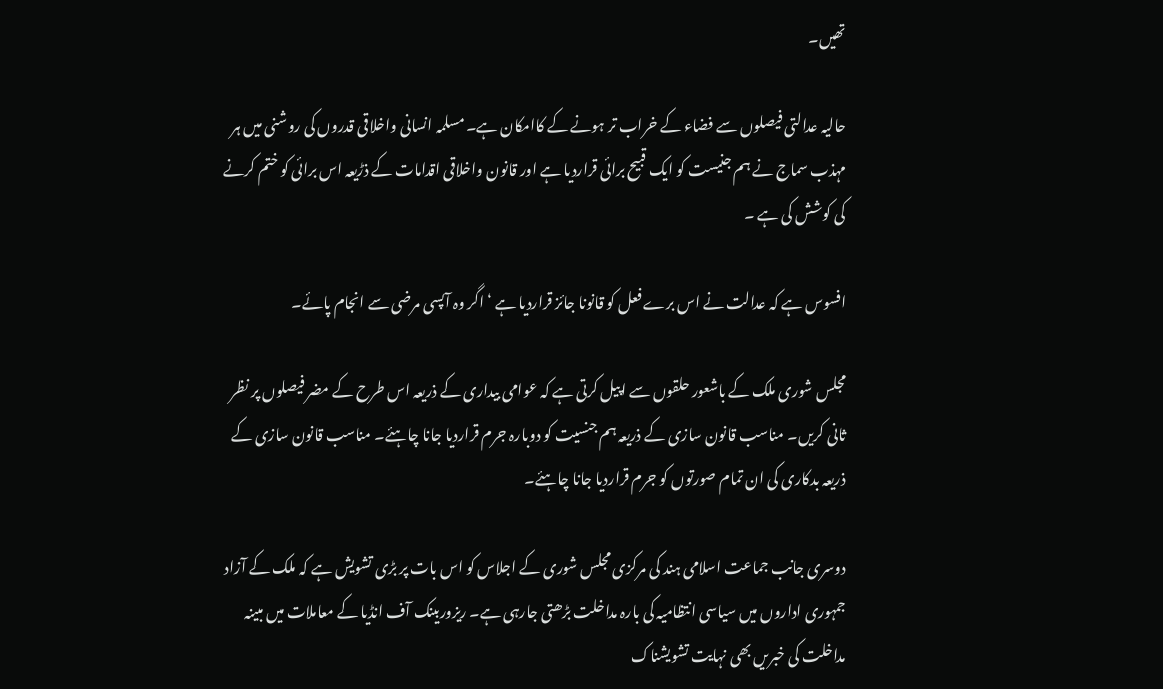تھیں۔

حالیہ عدالتی فیصلوں سے فضاء کے خراب تر ہونے کے کاامکان ہے۔ مسلمہ انسانی واخلاقی قدروں کی روشنی میں ہر مہذب سماج نے ہم جنیست کو ایک قبیح برائی قراردیا ہے اور قانون واخلاقی اقدامات کے ذڑیعہ اس برائی کو ختم کرنے کی کوشش کی ہے ۔

افسوس ہے کہ عدالت نے اس برے فعل کو قانونا جائز قراردیا ہے ‘ اگر وہ آپسی مرضی سے انجام پائے۔

مجلس شوری ملک کے باشعور حلقوں سے اپیل کرتی ہے کہ عوامی بیداری کے ذریعہ اس طرح کے مضر فیصلوں پر نظر ثانی کریں۔ مناسب قانون سازی کے ذریعہ ہم جنسیت کو دوبارہ جرم قراردیا جانا چاہئے۔ مناسب قانون سازی کے ذریعہ بدکاری کی ان تمام صورتوں کو جرم قراردیا جانا چاہئے۔

دوسری جانب جماعت اسلامی ہند کی مرکزی مجلس شوری کے اجلاس کو اس بات پر بڑی تشویش ہے کہ ملک کے آزاد جمہوری اداروں میں سیاسی انتظامیہ کی بارہ مداخلت بڑھتی جارہی ہے۔ ریزوربینک آف انڈیا کے معاملات میں مبینہ مداخلت کی خبریں بھی نہایت تشویشناک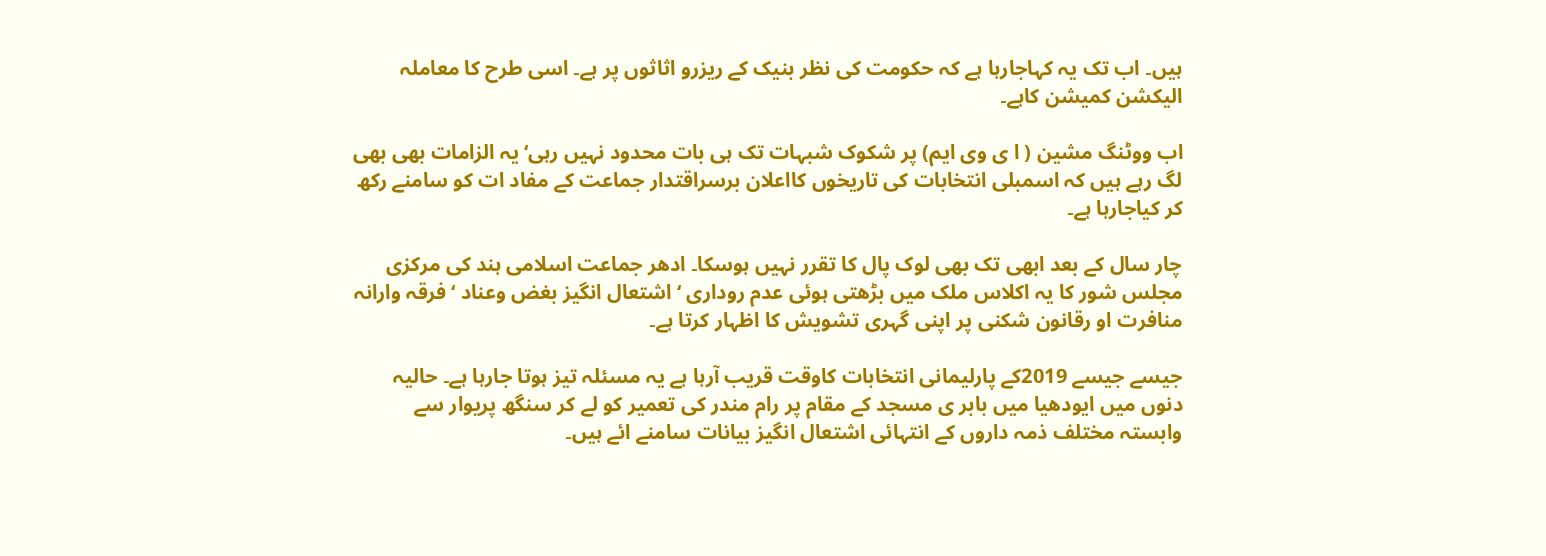ہیں۔ اب تک یہ کہاجارہا ہے کہ حکومت کی نظر بنیک کے ریزرو اثاثوں پر ہے۔ اسی طرح کا معاملہ الیکشن کمیشن کاہے۔

اب ووٹنگ مشین ( ا ی وی ایم) پر شکوک شبہات تک ہی بات محدود نہیں رہی‘ یہ الزامات بھی بھی لگ رہے ہیں کہ اسمبلی انتخابات کی تاریخوں کااعلان برسراقتدار جماعت کے مفاد ات کو سامنے رکھ کر کیاجارہا ہے۔

چار سال کے بعد ابھی تک بھی لوک پال کا تقرر نہیں ہوسکا۔ ادھر جماعت اسلامی ہند کی مرکزی مجلس شور کا یہ اکلاس ملک میں بڑھتی ہوئی عدم روداری ‘ اشتعال انگیز بغض وعناد ‘ فرقہ وارانہ منافرت او رقانون شکنی پر اپنی گہری تشویش کا اظہار کرتا ہے۔

جیسے جیسے 2019کے پارلیمانی انتخابات کاوقت قریب آرہا ہے یہ مسئلہ تیز ہوتا جارہا ہے۔ حالیہ دنوں میں ایودھیا میں بابر ی مسجد کے مقام پر رام مندر کی تعمیر کو لے کر سنگھ پریوار سے وابستہ مختلف ذمہ داروں کے انتہائی اشتعال انگیز بیانات سامنے ائے ہیں۔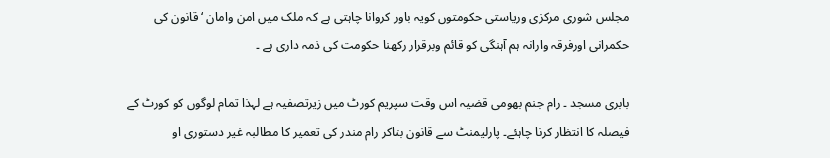مجلس شوری مرکزی وریاستی حکومتوں کویہ باور کروانا چاہتی ہے کہ ملک میں امن وامان ‘ قانون کی حکمرانی اورفرقہ وارانہ ہم آہنگی کو قائم وبرقرار رکھنا حکومت کی ذمہ داری ہے ۔

بابری مسجد ۔ رام جنم بھومی قضیہ اس وقت سپریم کورٹ میں زیرتصفیہ ہے لہذا تمام لوگوں کو کورٹ کے فیصلہ کا انتظار کرنا چاہئے۔ پارلیمنٹ سے قانون بناکر رام مندر کی تعمیر کا مطالبہ غیر دستوری او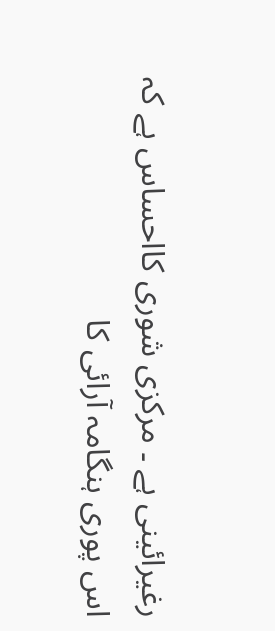رغیرائینی ہے ۔ مرکزی شوری کااحساس ہے کہ اس پوری ہنگامہ آرائی کا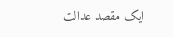ایک مقصد عدالت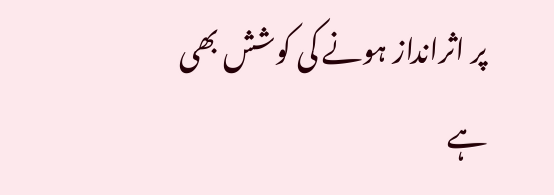پر اثرانداز ہونے کی کوشش بھی ہے